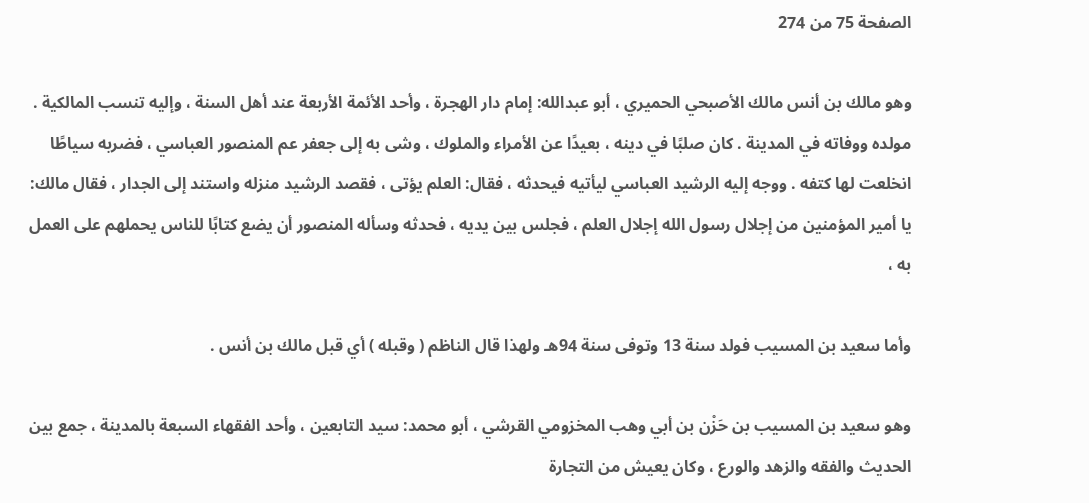الصفحة 75 من 274

وهو مالك بن أنس مالك الأصبحي الحميري ، أبو عبدالله: إمام دار الهجرة ، وأحد الأئمة الأربعة عند أهل السنة ، وإليه تنسب المالكية . مولده ووفاته في المدينة . كان صلبًا في دينه ، بعيدًا عن الأمراء والملوك ، وشى به إلى جعفر عم المنصور العباسي ، فضربه سياطًا انخلعت لها كتفه . ووجه إليه الرشيد العباسي ليأتيه فيحدثه ، فقال: العلم يؤتى ، فقصد الرشيد منزله واستند إلى الجدار ، فقال مالك: يا أمير المؤمنين من إجلال رسول الله إجلال العلم ، فجلس بين يديه ، فحدثه وسأله المنصور أن يضع كتابًا للناس يحملهم على العمل به ،

وأما سعيد بن المسيب فولد سنة 13 وتوفى سنة 94هـ ولهذا قال الناظم ( وقبله ) أي قبل مالك بن أنس .

وهو سعيد بن المسيب بن حَزْن بن أبي وهب المخزومي القرشي ، أبو محمد: سيد التابعين ، وأحد الفقهاء السبعة بالمدينة ، جمع بين الحديث والفقه والزهد والورع ، وكان يعيش من التجارة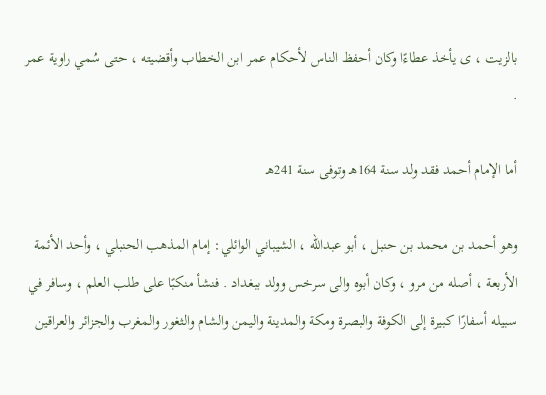بالزيت ، ى يأخذ عطاءًا وكان أحفظ الناس لأحكام عمر ابن الخطاب وأقضيته ، حتى سُمي راوية عمر .

أما الإمام أحمد فقد ولد سنة 164هـ وتوفى سنة 241هـ

وهو أحمد بن محمد بن حنبل ، أبو عبدالله ، الشيباني الوائلي: إمام المذهب الحنبلي ، وأحد الأئمة الأربعة ، أصله من مرو ، وكان أبوه والى سرخس وولد ببغداد . فنشأ منكبًا على طلب العلم ، وسافر في سبيله أسفارًا كبيرة إلى الكوفة والبصرة ومكة والمدينة واليمن والشام والثغور والمغرب والجزائر والعراقين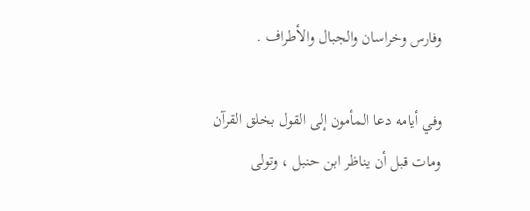وفارس وخراسان والجبال والأطراف .

وفي أيامه دعا المأمون إلى القول بخلق القرآن ومات قبل أن يناظر ابن حنبل ، وتولى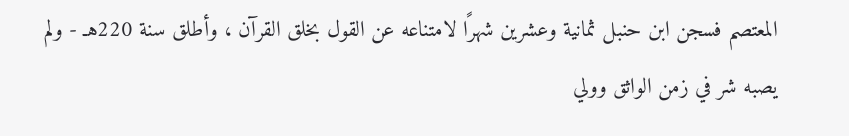المعتصم فسجن ابن حنبل ثمانية وعشرين شهرًا لامتناعه عن القول بخلق القرآن ، وأطلق سنة 220هـ - ولم يصبه شر في زمن الواثق وولي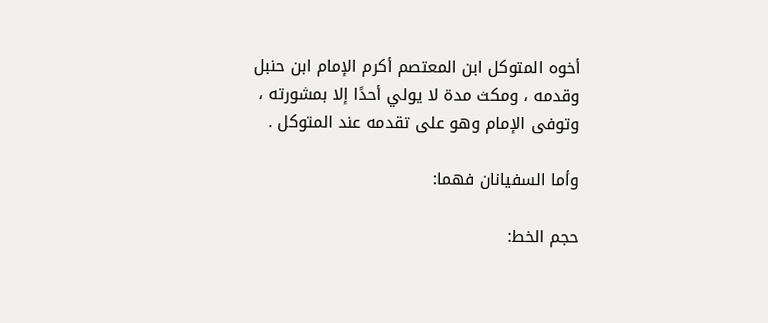أخوه المتوكل ابن المعتصم أكرم الإمام ابن حنبل وقدمه ، ومكث مدة لا يولي أحدًا إلا بمشورته ، وتوفى الإمام وهو على تقدمه عند المتوكل .

وأما السفيانان فهما:

حجم الخط: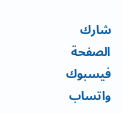شارك الصفحة
فيسبوك واتساب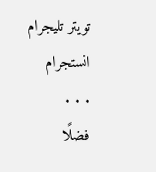تويتر تليجرام انستجرام
. . .
فضلًا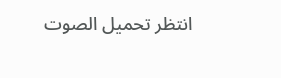انتظر تحميل الصوت